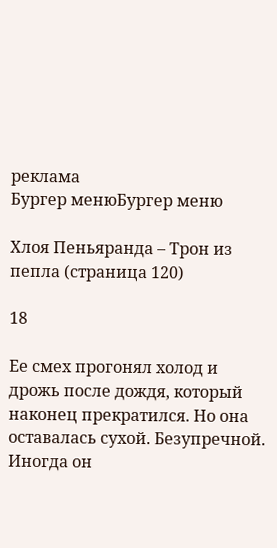реклама
Бургер менюБургер меню

Хлоя Пеньяранда – Трон из пепла (страница 120)

18

Ее смех прогонял холод и дрожь после дождя, который наконец прекратился. Но она оставалась сухой. Безупречной. Иногда он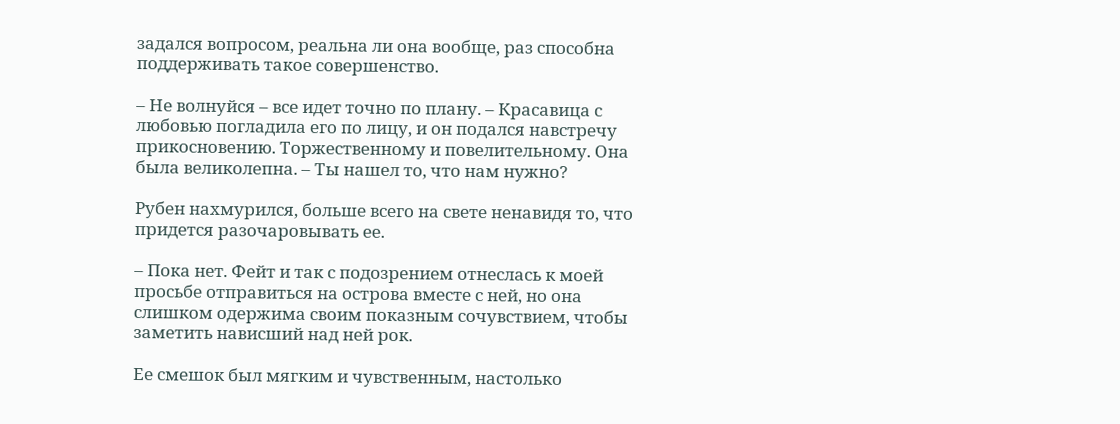задался вопросом, реальна ли она вообще, раз способна поддерживать такое совершенство.

– Не волнуйся – все идет точно по плану. – Красавица с любовью погладила его по лицу, и он подался навстречу прикосновению. Торжественному и повелительному. Она была великолепна. – Ты нашел то, что нам нужно?

Рубен нахмурился, больше всего на свете ненавидя то, что придется разочаровывать ее.

– Пока нет. Фейт и так с подозрением отнеслась к моей просьбе отправиться на острова вместе с ней, но она слишком одержима своим показным сочувствием, чтобы заметить нависший над ней рок.

Ее смешок был мягким и чувственным, настолько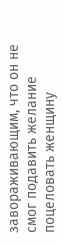завораживающим, что он не смог подавить желание поцеловать женщину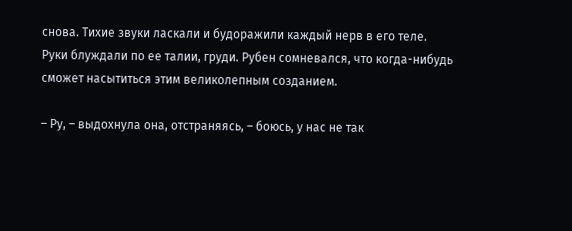снова. Тихие звуки ласкали и будоражили каждый нерв в его теле. Руки блуждали по ее талии, груди. Рубен сомневался, что когда-нибудь сможет насытиться этим великолепным созданием.

– Ру, – выдохнула она, отстраняясь, – боюсь, у нас не так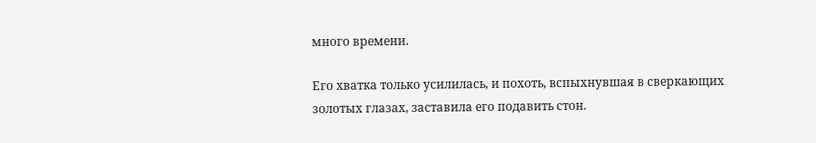много времени.

Его хватка только усилилась, и похоть, вспыхнувшая в сверкающих золотых глазах, заставила его подавить стон.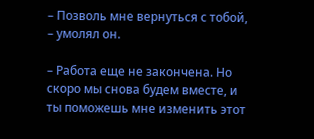– Позволь мне вернуться с тобой, – умолял он.

– Работа еще не закончена. Но скоро мы снова будем вместе, и ты поможешь мне изменить этот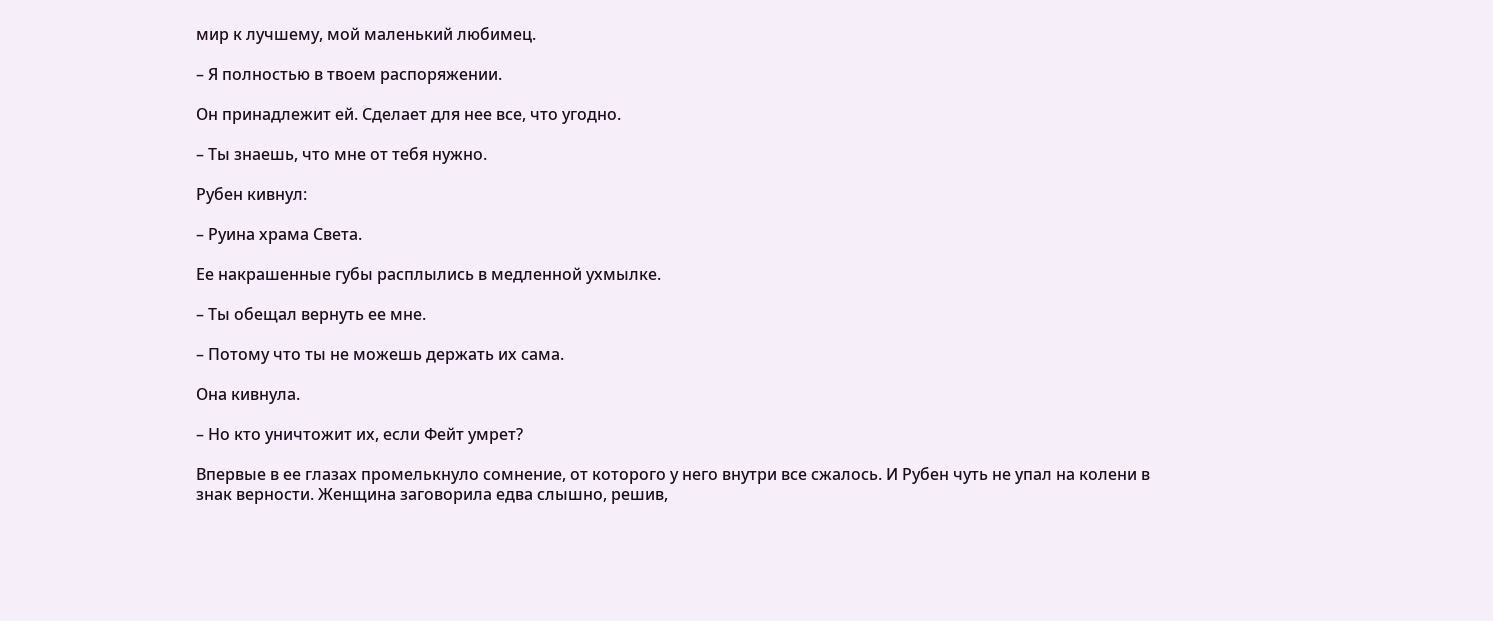мир к лучшему, мой маленький любимец.

– Я полностью в твоем распоряжении.

Он принадлежит ей. Сделает для нее все, что угодно.

– Ты знаешь, что мне от тебя нужно.

Рубен кивнул:

– Руина храма Света.

Ее накрашенные губы расплылись в медленной ухмылке.

– Ты обещал вернуть ее мне.

– Потому что ты не можешь держать их сама.

Она кивнула.

– Но кто уничтожит их, если Фейт умрет?

Впервые в ее глазах промелькнуло сомнение, от которого у него внутри все сжалось. И Рубен чуть не упал на колени в знак верности. Женщина заговорила едва слышно, решив,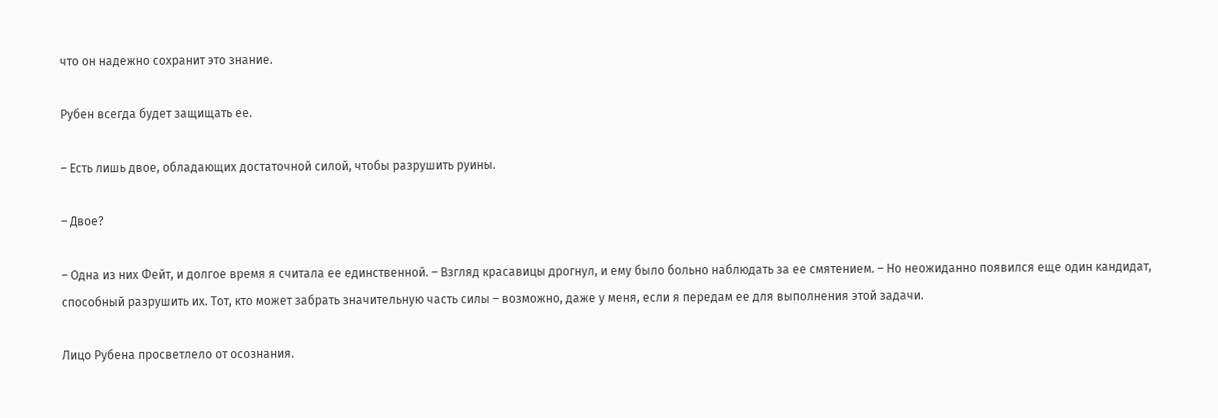что он надежно сохранит это знание.

Рубен всегда будет защищать ее.

– Есть лишь двое, обладающих достаточной силой, чтобы разрушить руины.

– Двое?

– Одна из них Фейт, и долгое время я считала ее единственной. – Взгляд красавицы дрогнул, и ему было больно наблюдать за ее смятением. – Но неожиданно появился еще один кандидат, способный разрушить их. Тот, кто может забрать значительную часть силы – возможно, даже у меня, если я передам ее для выполнения этой задачи.

Лицо Рубена просветлело от осознания.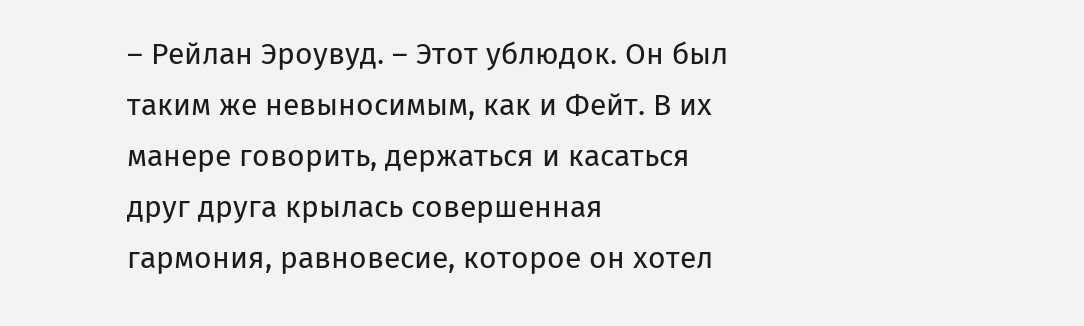– Рейлан Эроувуд. – Этот ублюдок. Он был таким же невыносимым, как и Фейт. В их манере говорить, держаться и касаться друг друга крылась совершенная гармония, равновесие, которое он хотел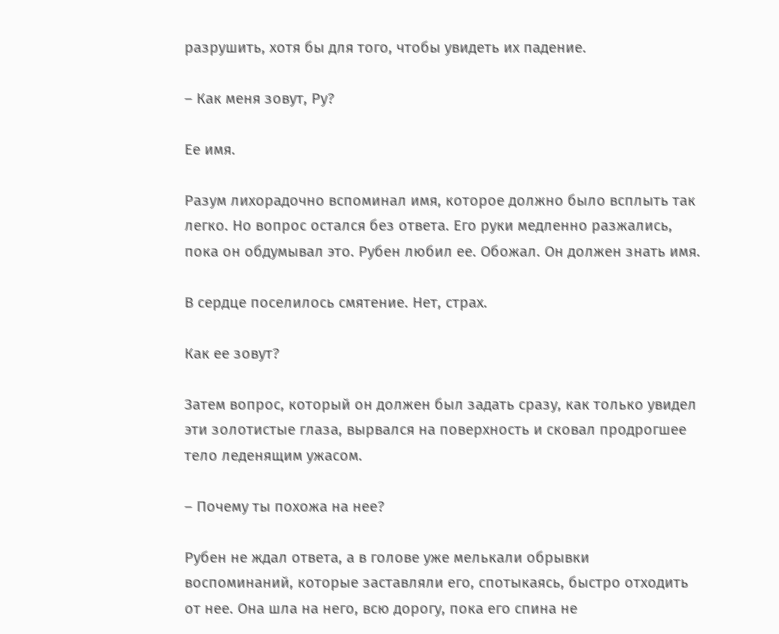разрушить, хотя бы для того, чтобы увидеть их падение.

– Как меня зовут, Ру?

Ее имя.

Разум лихорадочно вспоминал имя, которое должно было всплыть так легко. Но вопрос остался без ответа. Его руки медленно разжались, пока он обдумывал это. Рубен любил ее. Обожал. Он должен знать имя.

В сердце поселилось смятение. Нет, страх.

Как ее зовут?

Затем вопрос, который он должен был задать сразу, как только увидел эти золотистые глаза, вырвался на поверхность и сковал продрогшее тело леденящим ужасом.

– Почему ты похожа на нее?

Рубен не ждал ответа, а в голове уже мелькали обрывки воспоминаний, которые заставляли его, спотыкаясь, быстро отходить от нее. Она шла на него, всю дорогу, пока его спина не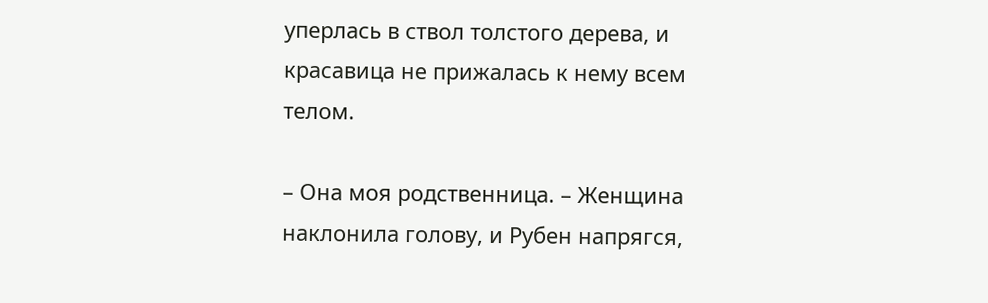уперлась в ствол толстого дерева, и красавица не прижалась к нему всем телом.

– Она моя родственница. – Женщина наклонила голову, и Рубен напрягся,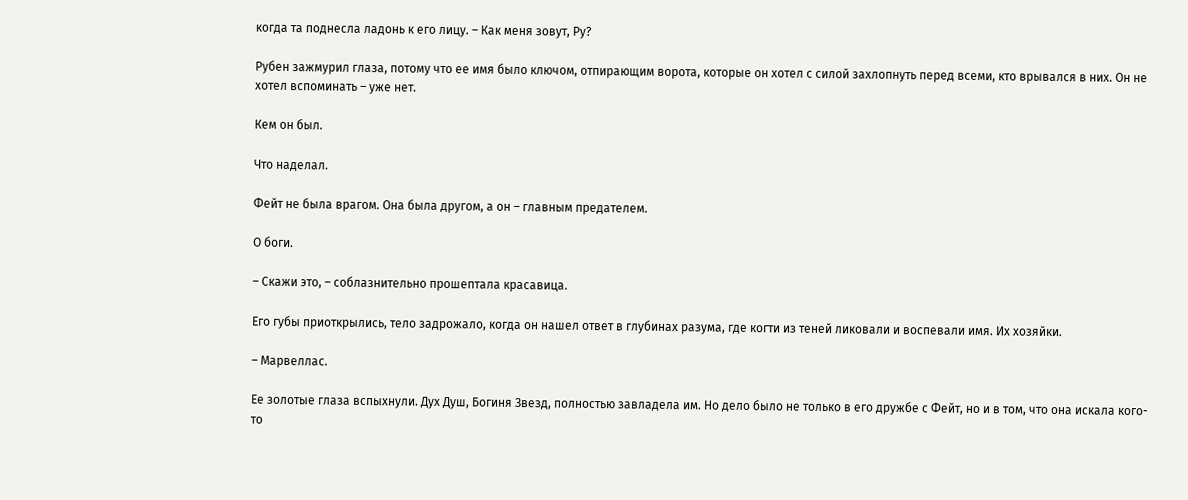когда та поднесла ладонь к его лицу. – Как меня зовут, Ру?

Рубен зажмурил глаза, потому что ее имя было ключом, отпирающим ворота, которые он хотел с силой захлопнуть перед всеми, кто врывался в них. Он не хотел вспоминать – уже нет.

Кем он был.

Что наделал.

Фейт не была врагом. Она была другом, а он – главным предателем.

О боги.

– Скажи это, – соблазнительно прошептала красавица.

Его губы приоткрылись, тело задрожало, когда он нашел ответ в глубинах разума, где когти из теней ликовали и воспевали имя. Их хозяйки.

– Марвеллас.

Ее золотые глаза вспыхнули. Дух Душ, Богиня Звезд, полностью завладела им. Но дело было не только в его дружбе с Фейт, но и в том, что она искала кого-то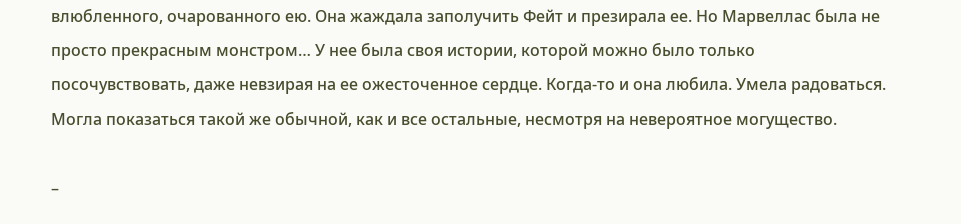влюбленного, очарованного ею. Она жаждала заполучить Фейт и презирала ее. Но Марвеллас была не просто прекрасным монстром… У нее была своя истории, которой можно было только посочувствовать, даже невзирая на ее ожесточенное сердце. Когда-то и она любила. Умела радоваться. Могла показаться такой же обычной, как и все остальные, несмотря на невероятное могущество.

–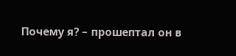Почему я? – прошептал он в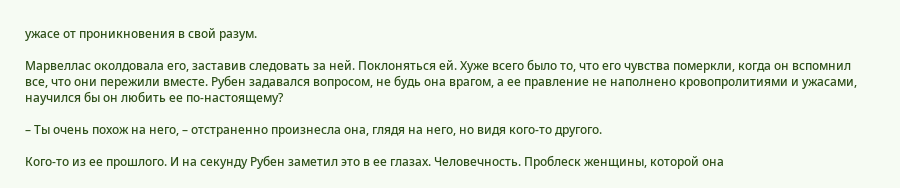ужасе от проникновения в свой разум.

Марвеллас околдовала его, заставив следовать за ней. Поклоняться ей. Хуже всего было то, что его чувства померкли, когда он вспомнил все, что они пережили вместе. Рубен задавался вопросом, не будь она врагом, а ее правление не наполнено кровопролитиями и ужасами, научился бы он любить ее по-настоящему?

– Ты очень похож на него, – отстраненно произнесла она, глядя на него, но видя кого-то другого.

Кого-то из ее прошлого. И на секунду Рубен заметил это в ее глазах. Человечность. Проблеск женщины, которой она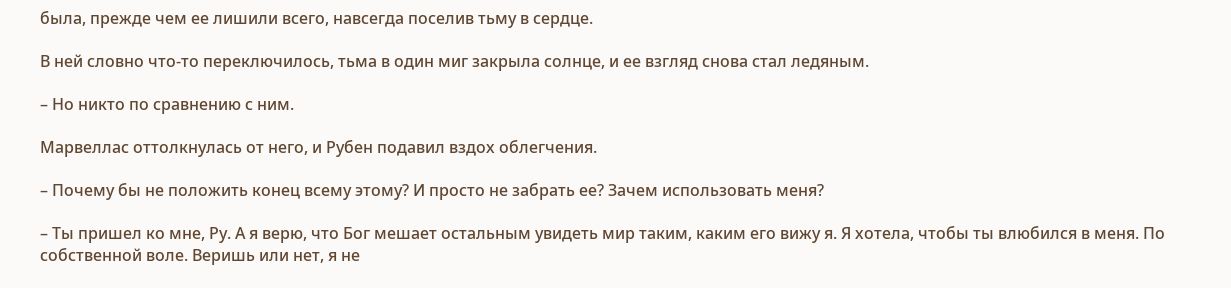была, прежде чем ее лишили всего, навсегда поселив тьму в сердце.

В ней словно что-то переключилось, тьма в один миг закрыла солнце, и ее взгляд снова стал ледяным.

– Но никто по сравнению с ним.

Марвеллас оттолкнулась от него, и Рубен подавил вздох облегчения.

– Почему бы не положить конец всему этому? И просто не забрать ее? Зачем использовать меня?

– Ты пришел ко мне, Ру. А я верю, что Бог мешает остальным увидеть мир таким, каким его вижу я. Я хотела, чтобы ты влюбился в меня. По собственной воле. Веришь или нет, я не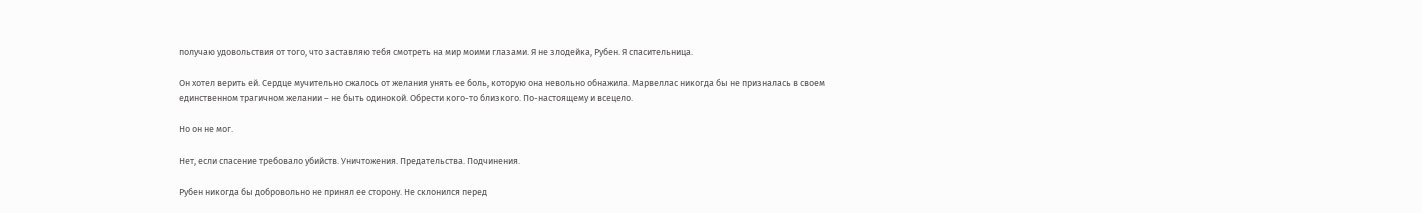получаю удовольствия от того, что заставляю тебя смотреть на мир моими глазами. Я не злодейка, Рубен. Я спасительница.

Он хотел верить ей. Сердце мучительно сжалось от желания унять ее боль, которую она невольно обнажила. Марвеллас никогда бы не призналась в своем единственном трагичном желании – не быть одинокой. Обрести кого-то близкого. По-настоящему и всецело.

Но он не мог.

Нет, если спасение требовало убийств. Уничтожения. Предательства. Подчинения.

Рубен никогда бы добровольно не принял ее сторону. Не склонился перед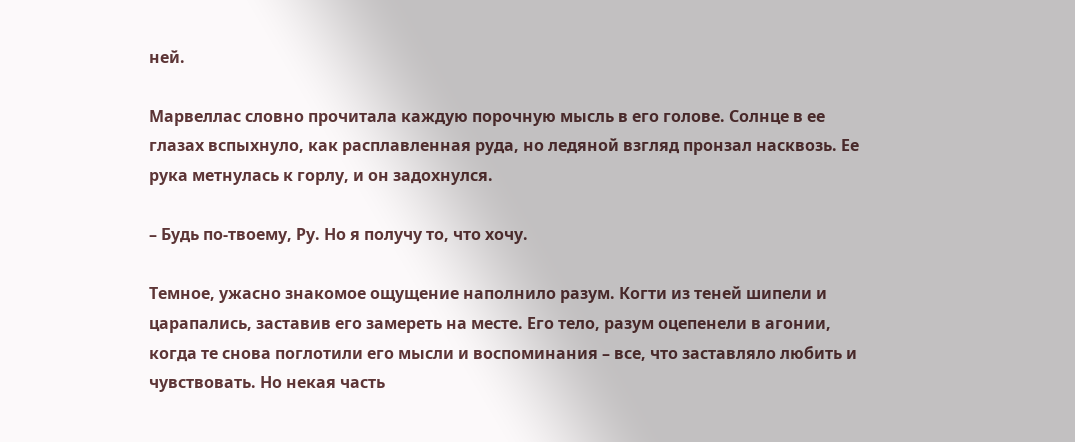ней.

Марвеллас словно прочитала каждую порочную мысль в его голове. Солнце в ее глазах вспыхнуло, как расплавленная руда, но ледяной взгляд пронзал насквозь. Ее рука метнулась к горлу, и он задохнулся.

– Будь по-твоему, Ру. Но я получу то, что хочу.

Темное, ужасно знакомое ощущение наполнило разум. Когти из теней шипели и царапались, заставив его замереть на месте. Его тело, разум оцепенели в агонии, когда те снова поглотили его мысли и воспоминания – все, что заставляло любить и чувствовать. Но некая часть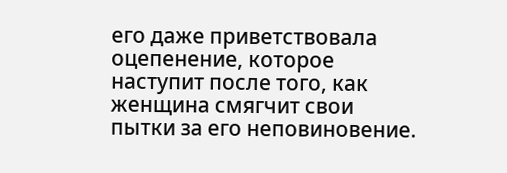его даже приветствовала оцепенение, которое наступит после того, как женщина смягчит свои пытки за его неповиновение.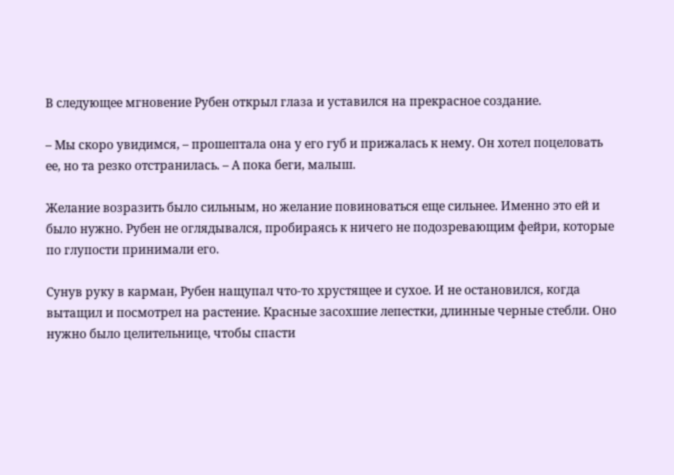В следующее мгновение Рубен открыл глаза и уставился на прекрасное создание.

– Мы скоро увидимся, – прошептала она у его губ и прижалась к нему. Он хотел поцеловать ее, но та резко отстранилась. – А пока беги, малыш.

Желание возразить было сильным, но желание повиноваться еще сильнее. Именно это ей и было нужно. Рубен не оглядывался, пробираясь к ничего не подозревающим фейри, которые по глупости принимали его.

Сунув руку в карман, Рубен нащупал что-то хрустящее и сухое. И не остановился, когда вытащил и посмотрел на растение. Красные засохшие лепестки, длинные черные стебли. Оно нужно было целительнице, чтобы спасти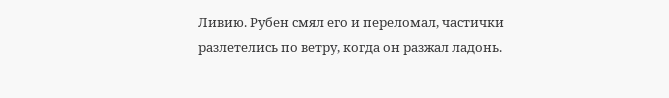Ливию. Рубен смял его и переломал, частички разлетелись по ветру, когда он разжал ладонь.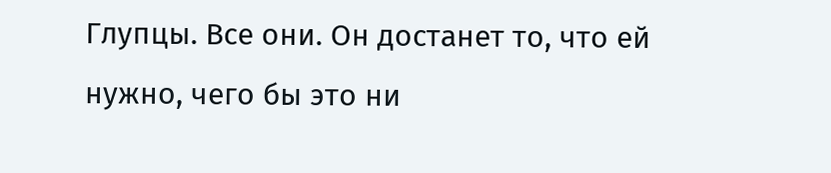Глупцы. Все они. Он достанет то, что ей нужно, чего бы это ни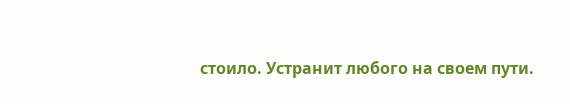стоило. Устранит любого на своем пути.